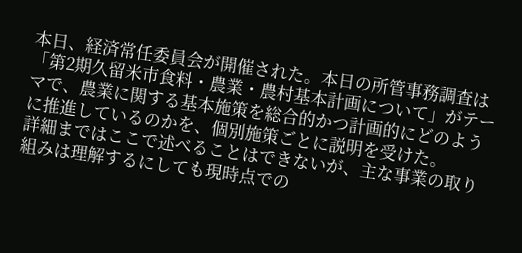本日、経済常任委員会が開催された。本日の所管事務調査は「第2期久留米市食料・農業・農村基本計画について」がテーマで、農業に関する基本施策を総合的かつ計画的にどのように推進しているのかを、個別施策ごとに説明を受けた。
詳細まではここで述べることはできないが、主な事業の取り組みは理解するにしても現時点での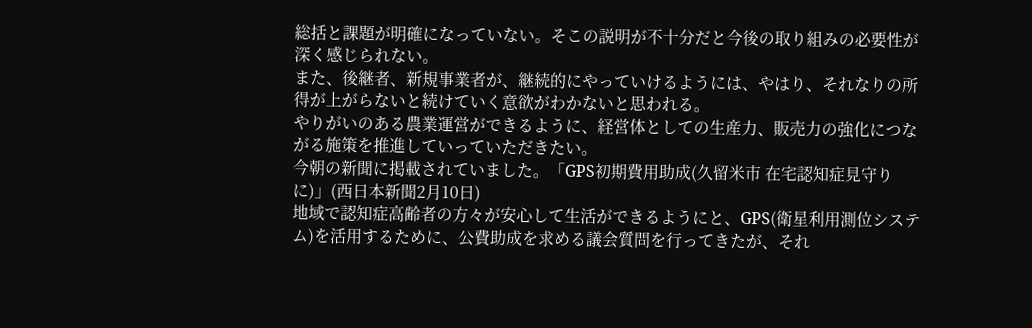総括と課題が明確になっていない。そこの説明が不十分だと今後の取り組みの必要性が深く感じられない。
また、後継者、新規事業者が、継続的にやっていけるようには、やはり、それなりの所得が上がらないと続けていく意欲がわかないと思われる。
やりがいのある農業運営ができるように、経営体としての生産力、販売力の強化につながる施策を推進していっていただきたい。
今朝の新聞に掲載されていました。「GPS初期費用助成(久留米市 在宅認知症見守りに)」(西日本新聞2月10日)
地域で認知症高齢者の方々が安心して生活ができるようにと、GPS(衛星利用測位システム)を活用するために、公費助成を求める議会質問を行ってきたが、それ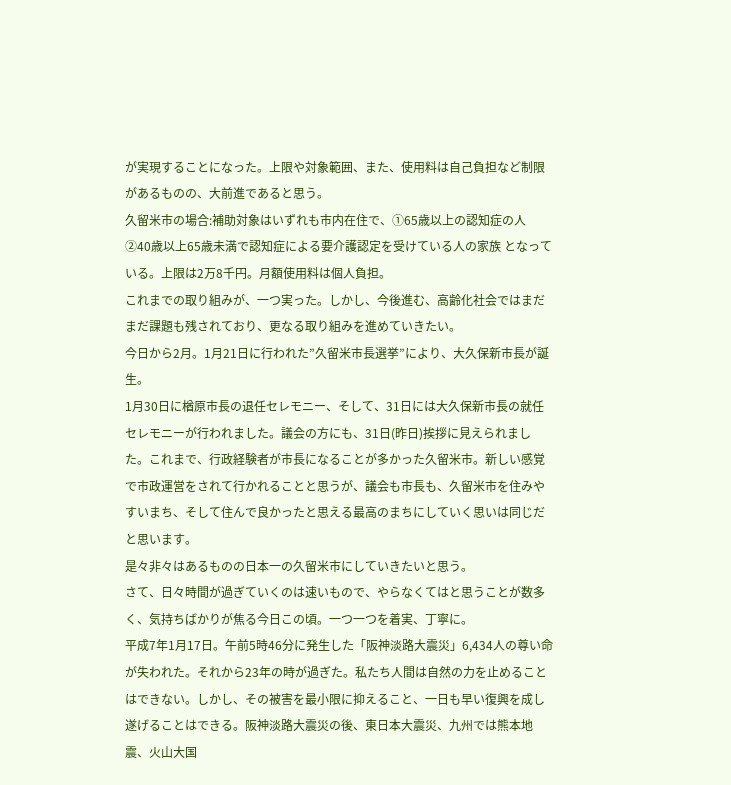が実現することになった。上限や対象範囲、また、使用料は自己負担など制限があるものの、大前進であると思う。
久留米市の場合:補助対象はいずれも市内在住で、①65歳以上の認知症の人 ②40歳以上65歳未満で認知症による要介護認定を受けている人の家族 となっている。上限は2万8千円。月額使用料は個人負担。
これまでの取り組みが、一つ実った。しかし、今後進む、高齢化社会ではまだまだ課題も残されており、更なる取り組みを進めていきたい。
今日から2月。1月21日に行われた”久留米市長選挙”により、大久保新市長が誕生。
1月30日に楢原市長の退任セレモニー、そして、31日には大久保新市長の就任セレモニーが行われました。議会の方にも、31日(昨日)挨拶に見えられました。これまで、行政経験者が市長になることが多かった久留米市。新しい感覚で市政運営をされて行かれることと思うが、議会も市長も、久留米市を住みやすいまち、そして住んで良かったと思える最高のまちにしていく思いは同じだと思います。
是々非々はあるものの日本一の久留米市にしていきたいと思う。
さて、日々時間が過ぎていくのは速いもので、やらなくてはと思うことが数多く、気持ちばかりが焦る今日この頃。一つ一つを着実、丁寧に。
平成7年1月17日。午前5時46分に発生した「阪神淡路大震災」6,434人の尊い命が失われた。それから23年の時が過ぎた。私たち人間は自然の力を止めることはできない。しかし、その被害を最小限に抑えること、一日も早い復興を成し遂げることはできる。阪神淡路大震災の後、東日本大震災、九州では熊本地震、火山大国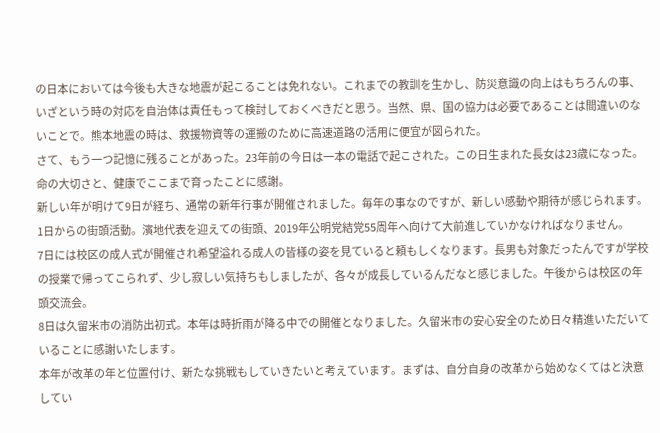の日本においては今後も大きな地震が起こることは免れない。これまでの教訓を生かし、防災意識の向上はもちろんの事、いざという時の対応を自治体は責任もって検討しておくべきだと思う。当然、県、国の協力は必要であることは間違いのないことで。熊本地震の時は、救援物資等の運搬のために高速道路の活用に便宜が図られた。
さて、もう一つ記憶に残ることがあった。23年前の今日は一本の電話で起こされた。この日生まれた長女は23歳になった。命の大切さと、健康でここまで育ったことに感謝。
新しい年が明けて9日が経ち、通常の新年行事が開催されました。毎年の事なのですが、新しい感動や期待が感じられます。
1日からの街頭活動。濱地代表を迎えての街頭、2019年公明党結党55周年へ向けて大前進していかなければなりません。
7日には校区の成人式が開催され希望溢れる成人の皆様の姿を見ていると頼もしくなります。長男も対象だったんですが学校の授業で帰ってこられず、少し寂しい気持ちもしましたが、各々が成長しているんだなと感じました。午後からは校区の年頭交流会。
8日は久留米市の消防出初式。本年は時折雨が降る中での開催となりました。久留米市の安心安全のため日々精進いただいていることに感謝いたします。
本年が改革の年と位置付け、新たな挑戦もしていきたいと考えています。まずは、自分自身の改革から始めなくてはと決意してい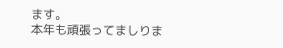ます。
本年も頑張ってましりま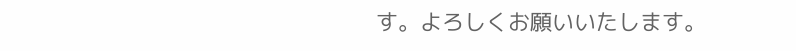す。よろしくお願いいたします。